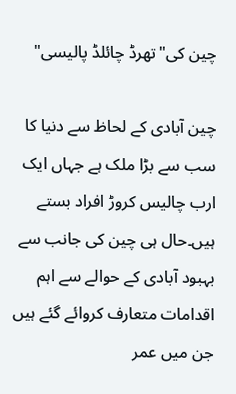چین کی"تھرڈ چائلڈ پالیسی"

چین آبادی کے لحاظ سے دنیا کا سب سے بڑا ملک ہے جہاں ایک ارب چالیس کروڑ افراد بستے ہیں۔حال ہی چین کی جانب سے بہبود آبادی کے حوالے سے اہم اقدامات متعارف کروائے گئے ہیں جن میں عمر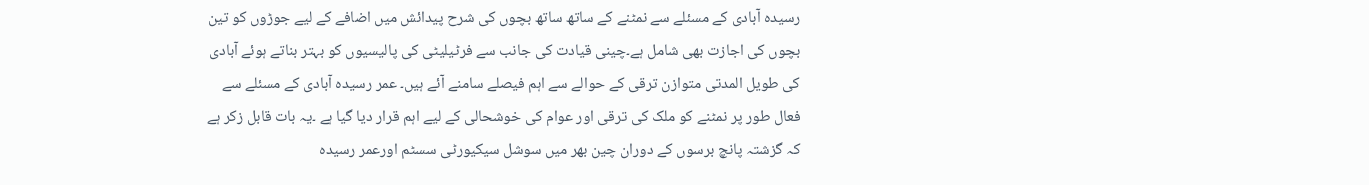رسیدہ آبادی کے مسئلے سے نمٹنے کے ساتھ ساتھ بچوں کی شرح پیدائش میں اضافے کے لیے جوڑوں کو تین بچوں کی اجازت بھی شامل ہے۔چینی قیادت کی جانب سے فرٹیلیٹی کی پالیسیوں کو بہتر بناتے ہوئے آبادی کی طویل المدتی متوازن ترقی کے حوالے سے اہم فیصلے سامنے آئے ہیں۔ عمر رسیدہ آبادی کے مسئلے سے فعال طور پر نمٹنے کو ملک کی ترقی اور عوام کی خوشحالی کے لیے اہم قرار دیا گیا ہے ۔یہ بات قابل زکر ہے کہ گزشتہ پانچ برسوں کے دوران چین بھر میں سوشل سیکیورٹی سسٹم اورعمر رسیدہ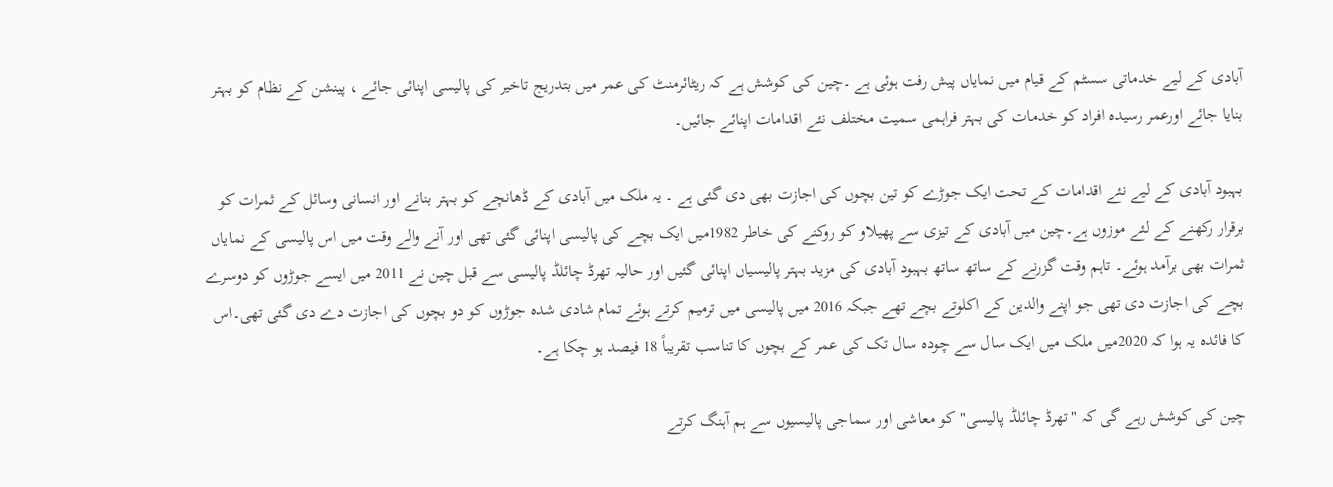آبادی کے لیے خدماتی سسٹم کے قیام میں نمایاں پیش رفت ہوئی ہے ۔چین کی کوشش ہے کہ ریٹائرمنٹ کی عمر میں بتدریج تاخیر کی پالیسی اپنائی جائے ، پینشن کے نظام کو بہتر بنایا جائے اورعمر رسیدہ افراد کو خدمات کی بہتر فراہمی سمیت مختلف نئے اقدامات اپنائے جائیں۔

بہبود آبادی کے لیے نئے اقدامات کے تحت ایک جوڑے کو تین بچوں کی اجازت بھی دی گئی ہے ۔ یہ ملک میں آبادی کے ڈھانچے کو بہتر بنانے اور انسانی وسائل کے ثمرات کو برقرار رکھنے کے لئے موزوں ہے۔چین میں آبادی کے تیزی سے پھیلاو کو روکنے کی خاطر 1982میں ایک بچے کی پالیسی اپنائی گئی تھی اور آنے والے وقت میں اس پالیسی کے نمایاں ثمرات بھی برآمد ہوئے۔ تاہم وقت گزرنے کے ساتھ ساتھ بہبود آبادی کی مزید بہتر پالیسیاں اپنائی گئیں اور حالیہ تھرڈ چائلڈ پالیسی سے قبل چین نے 2011 میں ایسے جوڑوں کو دوسرے بچے کی اجازت دی تھی جو اپنے والدین کے اکلوتے بچے تھے جبکہ 2016 میں پالیسی میں ترمیم کرتے ہوئے تمام شادی شدہ جوڑوں کو دو بچوں کی اجازت دے دی گئی تھی۔اس کا فائدہ یہ ہوا کہ 2020میں ملک میں ایک سال سے چودہ سال تک کی عمر کے بچوں کا تناسب تقریباً 18 فیصد ہو چکا ہے۔

چین کی کوشش رہے گی کہ "تھرڈ چائلڈ پالیسی" کو معاشی اور سماجی پالیسیوں سے ہم آہنگ کرتے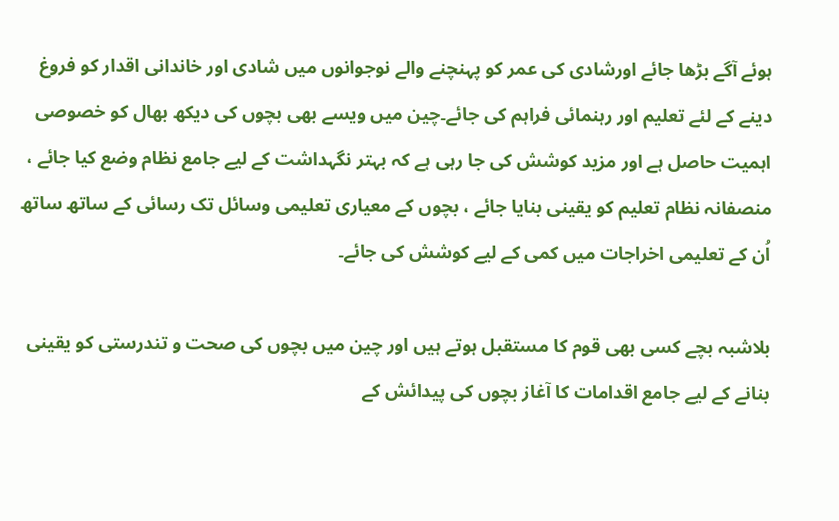ہوئے آگے بڑھا جائے اورشادی کی عمر کو پہنچنے والے نوجوانوں میں شادی اور خاندانی اقدار کو فروغ دینے کے لئے تعلیم اور رہنمائی فراہم کی جائے۔چین میں ویسے بھی بچوں کی دیکھ بھال کو خصوصی اہمیت حاصل ہے اور مزید کوشش کی جا رہی ہے کہ بہتر نگہداشت کے لیے جامع نظام وضع کیا جائے ، منصفانہ نظام تعلیم کو یقینی بنایا جائے ، بچوں کے معیاری تعلیمی وسائل تک رسائی کے ساتھ ساتھ اُن کے تعلیمی اخراجات میں کمی کے لیے کوشش کی جائے۔

بلاشبہ بچے کسی بھی قوم کا مستقبل ہوتے ہیں اور چین میں بچوں کی صحت و تندرستی کو یقینی بنانے کے لیے جامع اقدامات کا آغاز بچوں کی پیدائش کے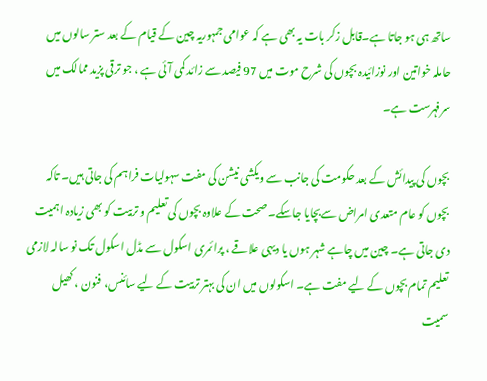ساتھ ہی ہو جاتا ہے۔قابل زکر بات یہ بھی ہے کہ عوامی جمہوریہ چین کے قیام کے بعد ستر سالوں میں حاملہ خواتین اور نوزائیدہ بچوں کی شرح موت میں 97 فیصد سے زائد کمی آئی ہے ، جو ترقی پزید ممالک میں سرفہرست ہے۔

بچوں کی پیدائش کے بعد حکومت کی جانب سے ویکشی نیشن کی مفت سہولیات فراہم کی جاتی ہیں۔ تاکہ بچوں کو عام متعدی امراض سےبچایا جاسکے۔صحت کے علاوہ بچوں کی تعلیم و تربیت کو بھی زیادہ اہمیت دی جاتی ہے۔ چین میں چاہے شہر ہوں یا دیہی علاقے ، پرائمری اسکول سے مڈل اسکول تک نو سالہ لازمی تعلیم تمام بچوں کے لیے مفت ہے۔ اسکولوں میں ان کی بہتر تربیت کے لیے سائنس، فنون ، کھیل سمیت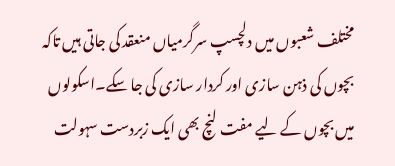مختلف شعبوں میں دلچسپ سرگرمیاں منعقد کی جاتی ہیں تاکہ بچوں کی ذہن سازی اور کردار سازی کی جا سکے۔اسکولوں میں بچوں کے لیے مفت لنچ بھی ایک زبردست سہولت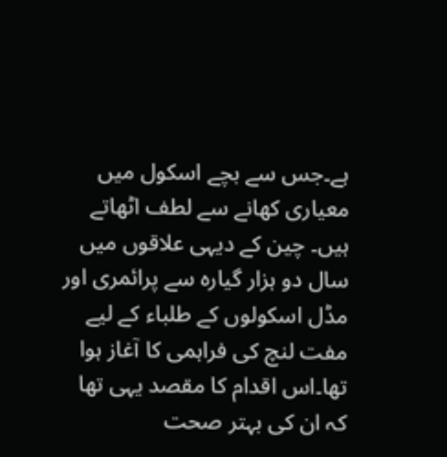ہے۔جس سے بچے اسکول میں معیاری کھانے سے لطف اٹھاتے ہیں۔ چین کے دیہی علاقوں میں سال دو ہزار گیارہ سے پرائمری اور مڈل اسکولوں کے طلباء کے لیے مفت لنچ کی فراہمی کا آغاز ہوا تھا۔اس اقدام کا مقصد یہی تھا کہ ان کی بہتر صحت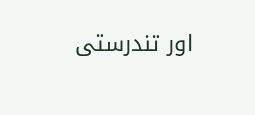اور تندرستی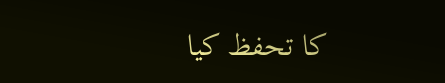کا تحفظ کیا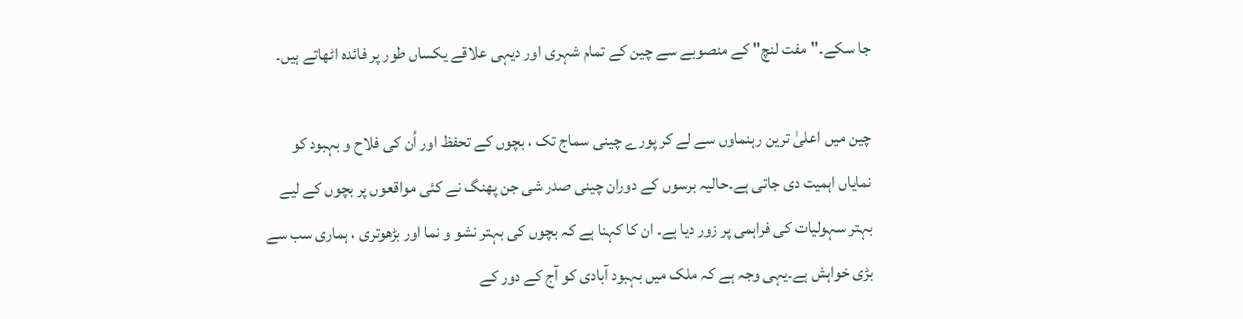جا سکے۔"مفت لنچ" کے منصوبے سے چین کے تمام شہری اور دیہی علاقے یکساں طور پر فائدہ اٹھاتے ہیں۔

چین میں اعلیٰ ترین رہنماوں سے لے کر پورے چینی سماج تک ، بچوں کے تحفظ اور اُن کی فلاح و بہبود کو نمایاں اہمیت دی جاتی ہے۔حالیہ برسوں کے دوران چینی صدر شی جن پھنگ نے کئی مواقعوں پر بچوں کے لیے بہتر سہولیات کی فراہمی پر زور دیا ہے۔ ان کا کہنا ہے کہ بچوں کی بہتر نشو و نما اور بڑھوتری ، ہماری سب سے بڑی خواہش ہے۔یہی وجہ ہے کہ ملک میں بہبود آبادی کو آج کے دور کے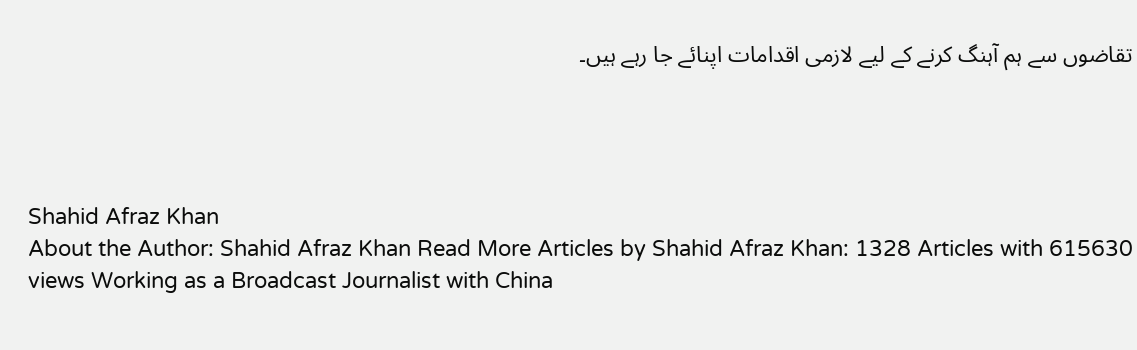تقاضوں سے ہم آہنگ کرنے کے لیے لازمی اقدامات اپنائے جا رہے ہیں۔




Shahid Afraz Khan
About the Author: Shahid Afraz Khan Read More Articles by Shahid Afraz Khan: 1328 Articles with 615630 views Working as a Broadcast Journalist with China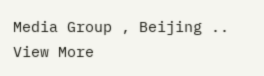Media Group , Beijing .. View More